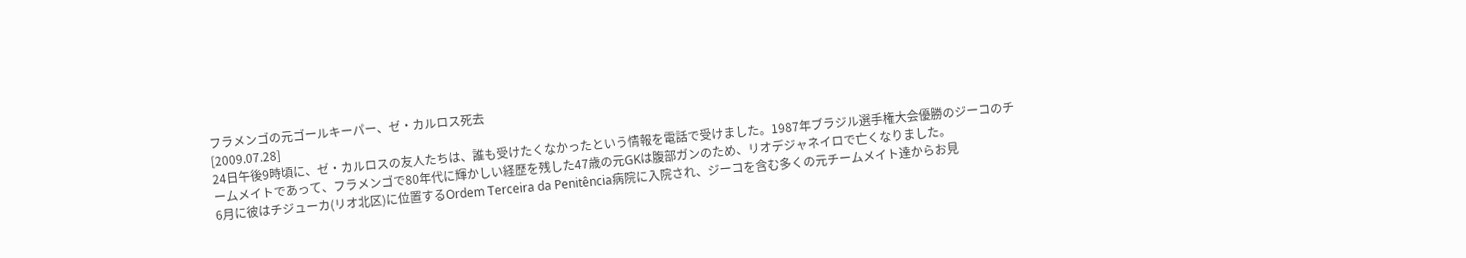フラメンゴの元ゴールキーパー、ゼ・カルロス死去
[2009.07.28]
24日午後9時頃に、ゼ・カルロスの友人たちは、誰も受けたくなかったという情報を電話で受けました。1987年ブラジル選手権大会優勝のジーコのチームメイトであって、フラメンゴで80年代に輝かしい経歴を残した47歳の元GKは腹部ガンのため、リオデジャネイロで亡くなりました。
6月に彼はチジューカ(リオ北区)に位置するOrdem Terceira da Penitência病院に入院され、ジーコを含む多くの元チームメイト達からお見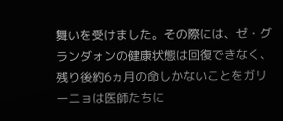舞いを受けました。その際には、ゼ・グランダォンの健康状態は回復できなく、残り後約6ヵ月の命しかないことをガリーニョは医師たちに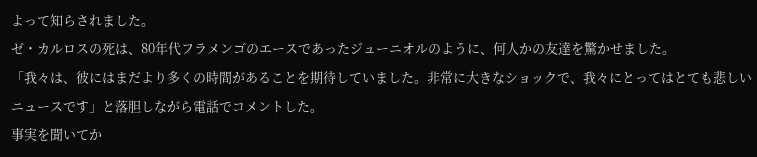よって知らされました。
ゼ・カルロスの死は、80年代フラメンゴのエースであったジューニオルのように、何人かの友達を驚かせました。
「我々は、彼にはまだより多くの時間があることを期待していました。非常に大きなショックで、我々にとってはとても悲しいニュースです」と落胆しながら電話でコメントした。
事実を聞いてか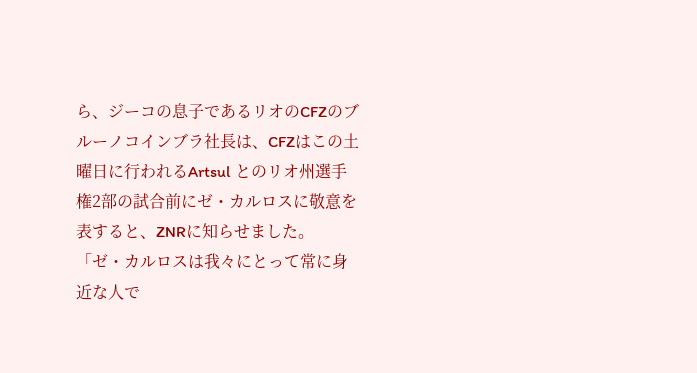ら、ジーコの息子であるリオのCFZのブルーノコインブラ社長は、CFZはこの土曜日に行われるArtsul とのリオ州選手権2部の試合前にゼ・カルロスに敬意を表すると、ZNRに知らせました。
「ゼ・カルロスは我々にとって常に身近な人で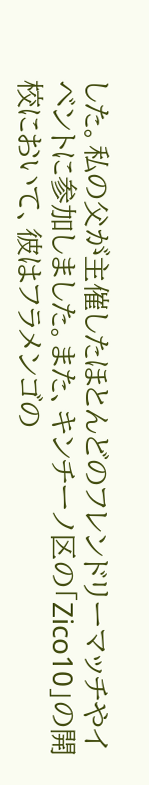した。私の父が主催したほとんどのフレンドリーマッチやイベントに参加しました。また、キンチーノ区の「Zico10」の開校において、彼はフラメンゴの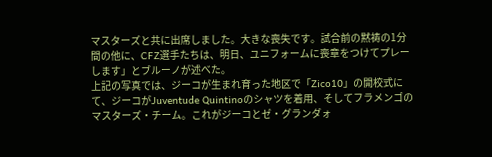マスターズと共に出席しました。大きな喪失です。試合前の黙祷の1分間の他に、CFZ選手たちは、明日、ユニフォームに喪章をつけてプレーします」とブルーノが述べた。
上記の写真では、ジーコが生まれ育った地区で「Zico10」の開校式にて、ジーコがJuventude Quintinoのシャツを着用、そしてフラメンゴのマスターズ・チーム。これがジーコとゼ・グランダォ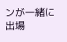ンが一緒に出場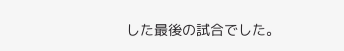した最後の試合でした。